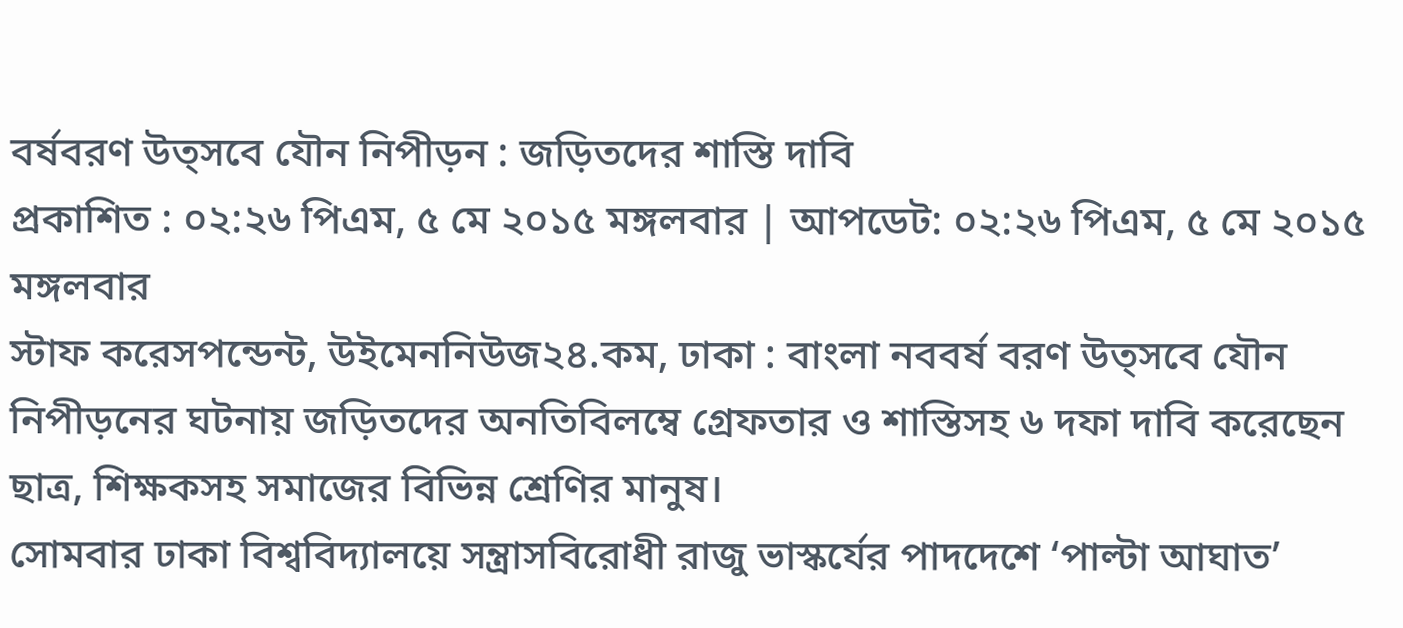বর্ষবরণ উত্সবে যৌন নিপীড়ন : জড়িতদের শাস্তি দাবি
প্রকাশিত : ০২:২৬ পিএম, ৫ মে ২০১৫ মঙ্গলবার | আপডেট: ০২:২৬ পিএম, ৫ মে ২০১৫ মঙ্গলবার
স্টাফ করেসপন্ডেন্ট, উইমেননিউজ২৪.কম, ঢাকা : বাংলা নববর্ষ বরণ উত্সবে যৌন নিপীড়নের ঘটনায় জড়িতদের অনতিবিলম্বে গ্রেফতার ও শাস্তিসহ ৬ দফা দাবি করেছেন ছাত্র, শিক্ষকসহ সমাজের বিভিন্ন শ্রেণির মানুষ।
সোমবার ঢাকা বিশ্ববিদ্যালয়ে সন্ত্রাসবিরোধী রাজু ভাস্কর্যের পাদদেশে ‘পাল্টা আঘাত’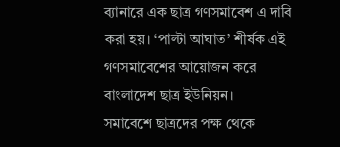ব্যানারে এক ছাত্র গণসমাবেশ এ দাবি করা হয়। ‘পাল্টা আঘাত’ শীর্ষক এই গণসমাবেশের আয়োজন করে বাংলাদেশ ছাত্র ইউনিয়ন।
সমাবেশে ছাত্রদের পক্ষ থেকে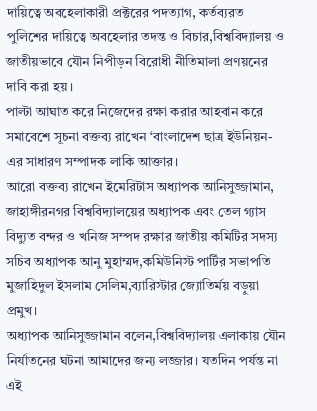দায়িত্বে অবহেলাকারী প্রক্টরের পদত্যাগ, কর্তব্যরত পুলিশের দায়িত্বে অবহেলার তদন্ত ও বিচার,বিশ্ববিদ্যালয় ও জাতীয়ভাবে যৌন নিপীড়ন বিরোধী নীতিমালা প্রণয়নের দাবি করা হয়।
পাল্টা আঘাত করে নিজেদের রক্ষা করার আহবান করে সমাবেশে সূচনা বক্তব্য রাখেন ‘বাংলাদেশ ছাত্র ইউনিয়ন-এর সাধারণ সম্পাদক লাকি আক্তার।
আরো বক্তব্য রাখেন ইমেরিটাস অধ্যাপক আনিসুজ্জামান, জাহাঙ্গীরনগর বিশ্ববিদ্যালয়ের অধ্যাপক এবং তেল গ্যাস বিদ্যুত বন্দর ও খনিজ সম্পদ রক্ষার জাতীয় কমিটির সদস্য সচিব অধ্যাপক আনু মুহাম্মদ,কমিউনিস্ট পার্টির সভাপতি মুজাহিদুল ইসলাম সেলিম,ব্যারিস্টার জ্যোতির্ময় বড়ুয়া প্রমুখ।
অধ্যাপক আনিসুজ্জামান বলেন,বিশ্ববিদ্যালয় এলাকায় যৌন নির্যাতনের ঘটনা আমাদের জন্য লজ্জার। যতদিন পর্যন্ত না এই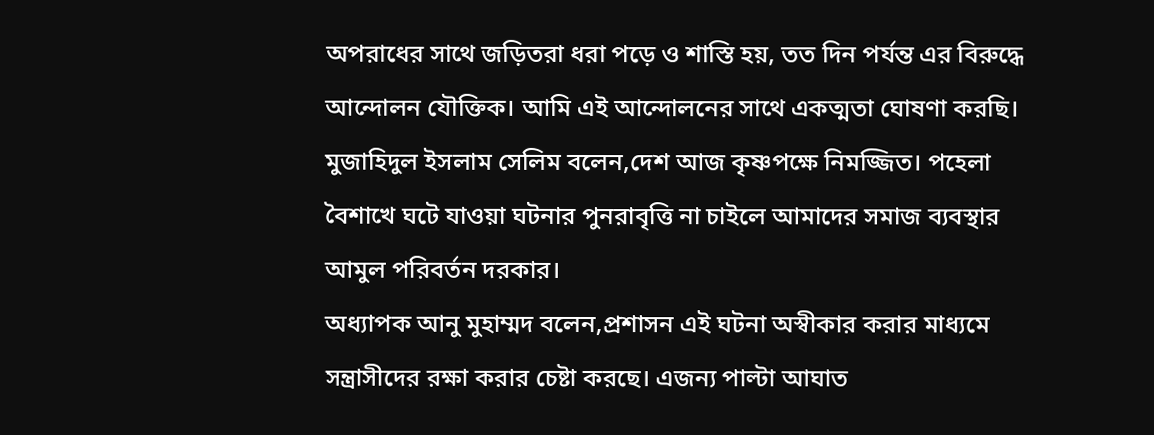অপরাধের সাথে জড়িতরা ধরা পড়ে ও শাস্তি হয়, তত দিন পর্যন্ত এর বিরুদ্ধে আন্দোলন যৌক্তিক। আমি এই আন্দোলনের সাথে একত্মতা ঘোষণা করছি।
মুজাহিদুল ইসলাম সেলিম বলেন,দেশ আজ কৃষ্ণপক্ষে নিমজ্জিত। পহেলা বৈশাখে ঘটে যাওয়া ঘটনার পুনরাবৃত্তি না চাইলে আমাদের সমাজ ব্যবস্থার আমুল পরিবর্তন দরকার।
অধ্যাপক আনু মুহাম্মদ বলেন,প্রশাসন এই ঘটনা অস্বীকার করার মাধ্যমে সন্ত্রাসীদের রক্ষা করার চেষ্টা করছে। এজন্য পাল্টা আঘাত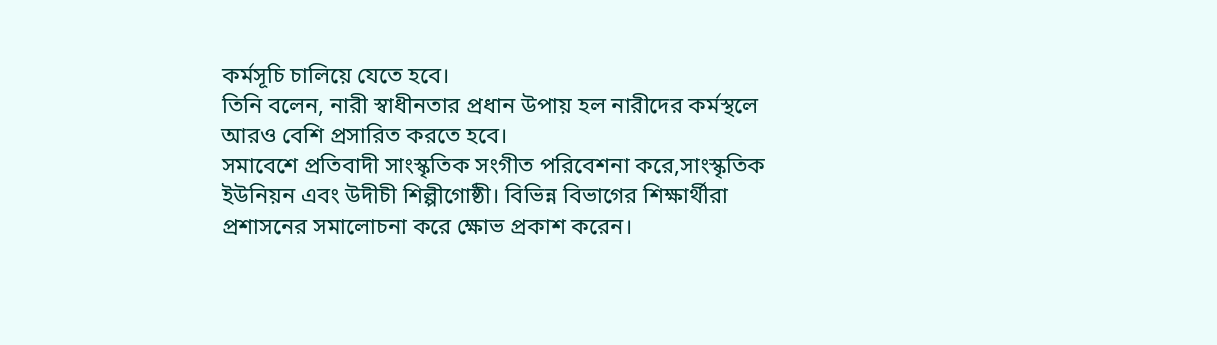কর্মসূচি চালিয়ে যেতে হবে।
তিনি বলেন, নারী স্বাধীনতার প্রধান উপায় হল নারীদের কর্মস্থলে আরও বেশি প্রসারিত করতে হবে।
সমাবেশে প্রতিবাদী সাংস্কৃতিক সংগীত পরিবেশনা করে,সাংস্কৃতিক ইউনিয়ন এবং উদীচী শিল্পীগোষ্ঠী। বিভিন্ন বিভাগের শিক্ষার্থীরা প্রশাসনের সমালোচনা করে ক্ষোভ প্রকাশ করেন।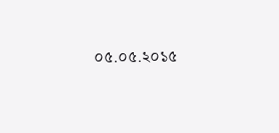০৫.০৫.২০১৫